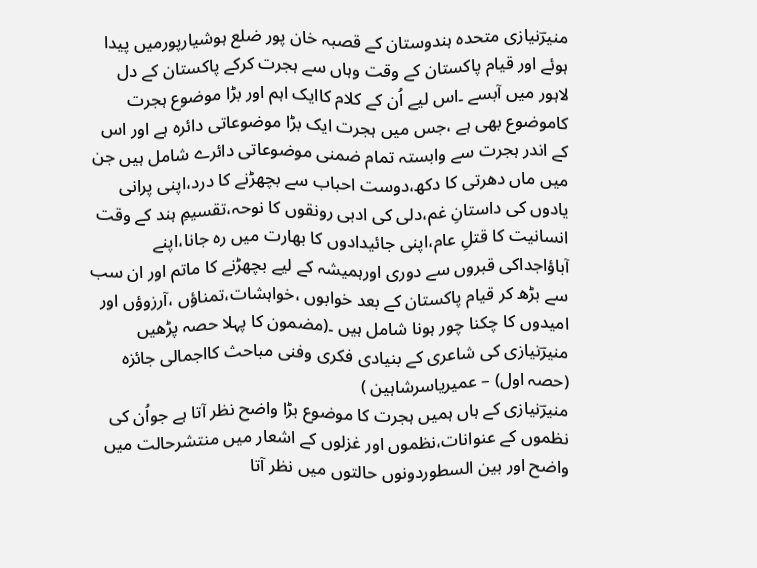منیرؔنیازی متحدہ ہندوستان کے قصبہ خان پور ضلع ہوشیارپورمیں پیدا ہوئے اور قیام پاکستان کے وقت وہاں سے ہجرت کرکے پاکستان کے دل لاہور میں آبسے ۔اس لیے اُن کے کلام کاایک اہم اور بڑا موضوع ہجرت کاموضوع بھی ہے ،جس میں ہجرت ایک بڑا موضوعاتی دائرہ ہے اور اس کے اندر ہجرت سے وابستہ تمام ضمنی موضوعاتی دائرے شامل ہیں جن میں ماں دھرتی کا دکھ،دوست احباب سے بچھڑنے کا درد،اپنی پرانی یادوں کی داستانِ غم،دلی کی ادبی رونقوں کا نوحہ،تقسیمِ ہند کے وقت انسانیت کا قتلِ عام،اپنی جائیدادوں کا بھارت میں رہ جانا،اپنے آباؤاجداکی قبروں سے دوری اورہمیشہ کے لیے بچھڑنے کا ماتم اور ان سب سے بڑھ کر قیام پاکستان کے بعد خوابوں ،خواہشات،تمناؤں ،آرزوؤں اور امیدوں کا چکنا چور ہونا شامل ہیں ۔(مضمون کا پہلا حصہ پڑھیں منیرؔنیازی کی شاعری کے بنیادی فکری وفنی مباحث کااجمالی جائزہ (حصہ اول) – عمیریاسرشاہین )
منیرؔنیازی کے ہاں ہمیں ہجرت کا موضوع بڑا واضح نظر آتا ہے جواُن کی نظموں کے عنوانات،نظموں اور غزلوں کے اشعار میں منتشرحالت میں واضح اور بین السطوردونوں حالتوں میں نظر آتا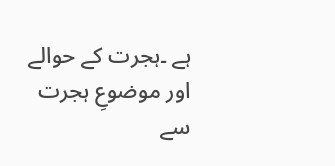ہے ۔ہجرت کے حوالے اور موضوعِ ہجرت سے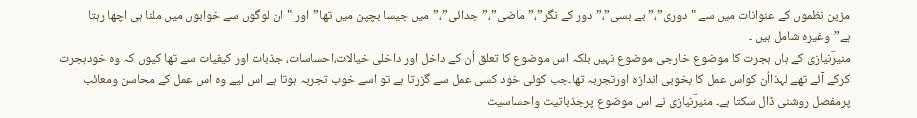مزین نظموں کے عنوانات میں سے "دوری”،”بے بسی”،”دور کے نگر”،”ماضی”،”جدائی”،”میں جیسا بچپن میں تھا”اور "ان لوگوں سے خوابوں میں ملنا ہی اچھا رہتا ہے”وغیرہ شامل ہیں ۔
منیرؔنیازی کے ہاں ہجرت کا موضوع خارجی موضوع نہیں بلکہ اس موضوع کا تعلق اُن کے داخل اور داخلی خیالات،احساسات، جذبات اور کیفیات سے تھا کیوں کہ وہ خودہجرت کرکے آئے تھے لہذااُن کواس عمل کا بخوبی اندازہ اورتجربہ تھا۔جب کوئی خود کسی عمل سے گزرتا ہے تو اسے خوب تجربہ ہوتا ہے اس لیے وہ اس عمل کے محاسن ومعائب پرمفصل روشنی ڈال سکتا ہے۔ منیرؔنیازی نے اس موضوع پرجذباتیت واحساسیت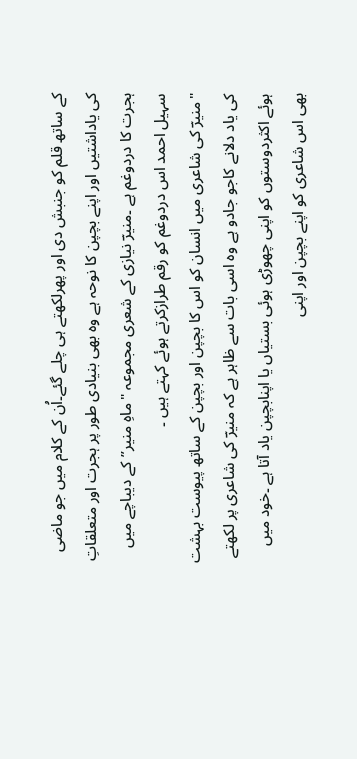کے ساتھ قلم کو جنبش دی اور پھرلکھتے ہی چلے گئے۔اُن کے کلام میں جو ماضی کی یاداشتیں اور اپنے بچپن کا نوحہ ہے وہ بھی بنیادی طور پر ہجرت اور متعلقاتِ ہجرت کا دردوغم ہے ۔منیرؔ نیازی کے شعری مجموعہ "ماہِ منیر” کے دیباچے میں سہیل احمد اس دردوغم کو رقم طرازکرتے ہوئے کہتے ہیں ۔
"منیرؔ کی شاعری میں انسان کو اس کا بچپن اور بچپن کے ساتھ پیوست بہشت کی یاد دلانے کاجو جادو ہے وہ اسی بات سے ظاہر ہے کہ منیرؔ کی شاعری پر لکھتے ہوئے اکثردوستوں کو اپنی چھوڑی ہوئی بستیاں یا اپنابچپن یاد آتا ہے ۔خود میں بھی اس شاعری کو اپنے بچپن اور اپنی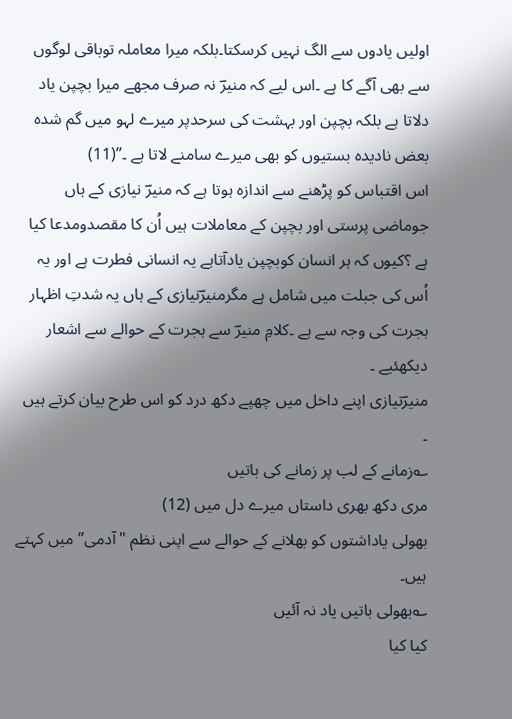اولیں یادوں سے الگ نہیں کرسکتا۔بلکہ میرا معاملہ توباقی لوگوں سے بھی آگے کا ہے ۔اس لیے کہ منیرؔ نہ صرف مجھے میرا بچپن یاد دلاتا ہے بلکہ بچپن اور بہشت کی سرحدپر میرے لہو میں گم شدہ بعض نادیدہ بستیوں کو بھی میرے سامنے لاتا ہے ۔”(11)
اس اقتباس کو پڑھنے سے اندازہ ہوتا ہے کہ منیرؔ نیازی کے ہاں جوماضی پرستی اور بچپن کے معاملات ہیں اُن کا مقصدومدعا کیا ہے ؟کیوں کہ ہر انسان کوبچپن یادآتاہے یہ انسانی فطرت ہے اور یہ اُس کی جبلت میں شامل ہے مگرمنیرؔنیازی کے ہاں یہ شدتِ اظہار ہجرت کی وجہ سے ہے ۔کلامِ منیرؔ سے ہجرت کے حوالے سے اشعار دیکھئیے ۔
منیرؔنیازی اپنے داخل میں چھپے دکھ درد کو اس طرح بیان کرتے ہیں ۔
؎زمانے کے لب پر زمانے کی باتیں
مری دکھ بھری داستاں میرے دل میں (12)
بھولی یاداشتوں کو بھلانے کے حوالے سے اپنی نظم "آدمی” میں کہتے ہیں۔
؎بھولی باتیں یاد نہ آئیں
کیا کیا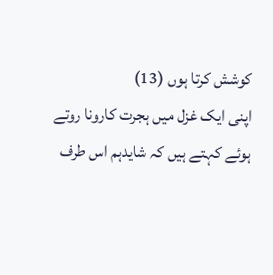کوشش کرتا ہوں (13)
اپنی ایک غزل میں ہجرت کارونا روتے ہوئے کہتے ہیں کہ شایدہم اس طرف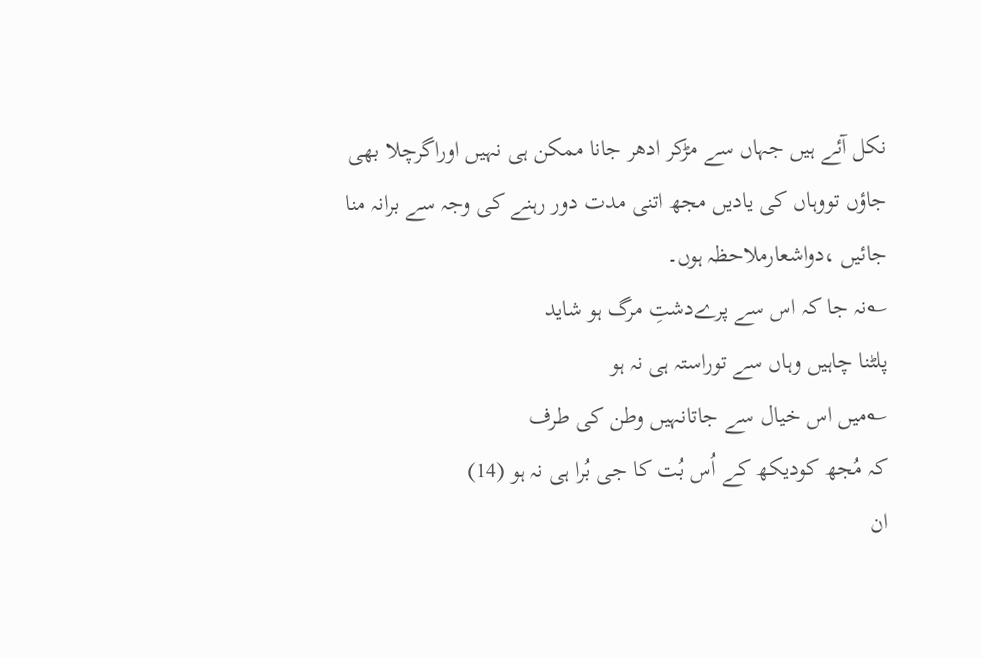نکل آئے ہیں جہاں سے مڑکر ادھر جانا ممکن ہی نہیں اوراگرچلا بھی جاؤں تووہاں کی یادیں مجھ اتنی مدت دور رہنے کی وجہ سے برانہ منا جائیں ،دواشعارملاحظہ ہوں۔
؎نہ جا کہ اس سے پرےدشتِ مرگ ہو شاید
پلٹنا چاہیں وہاں سے توراستہ ہی نہ ہو
؎میں اس خیال سے جاتانہیں وطن کی طرف
کہ مُجھ کودیکھ کے اُس بُت کا جی بُرا ہی نہ ہو (14)
ان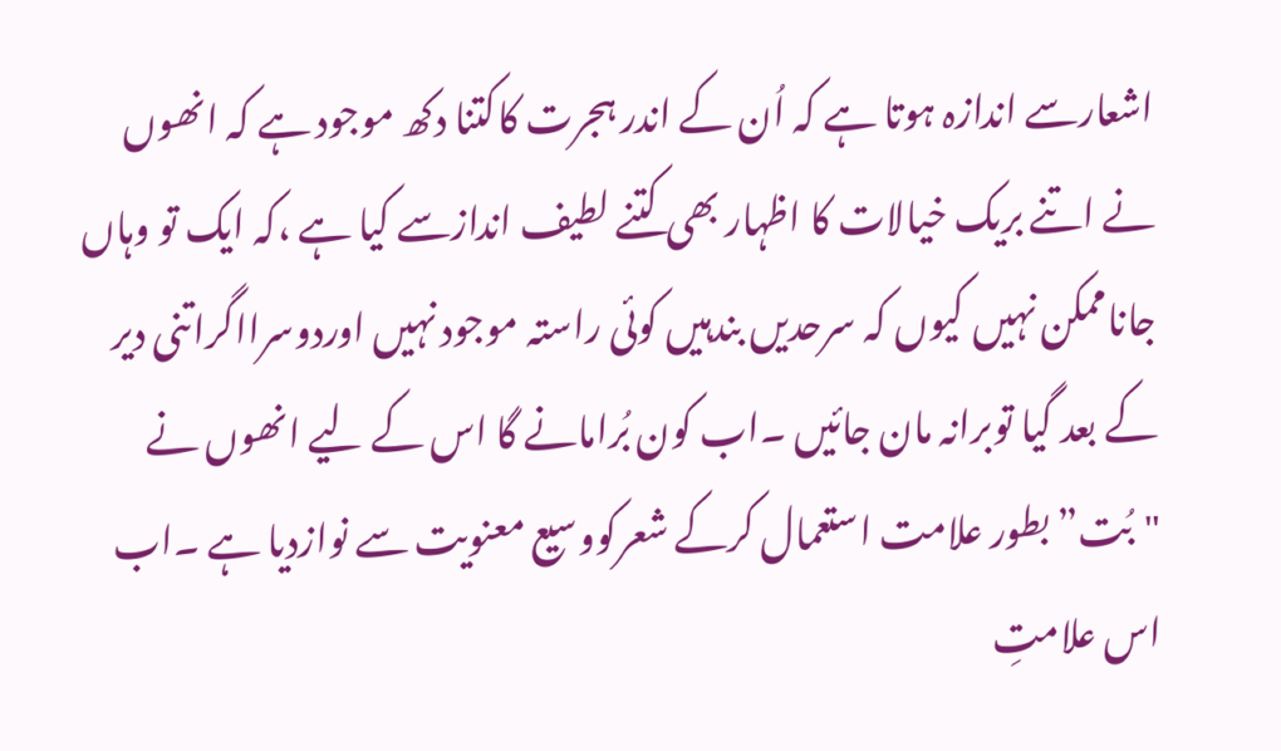اشعارسے اندازہ ہوتا ہے کہ اُن کے اندر ہجرت کاکتنا دکھ موجود ہے کہ انھوں نے اتنے بریک خیالات کا اظہار بھی کتنے لطیف اندازسے کیا ہے ،کہ ایک تو وہاں جاناممکن نہیں کیوں کہ سرحدیں بندہیں کوئی راستہ موجود نہیں اوردوسرااگراتنی دیر کے بعد گیا توبرانہ مان جائیں ۔اب کون بُرامانے گا اس کے لیے انھوں نے "بُت” بطور علامت استعمال کرکے شعرکووسیع معنویت سے نوازدیا ہے ۔اب اس علامتِ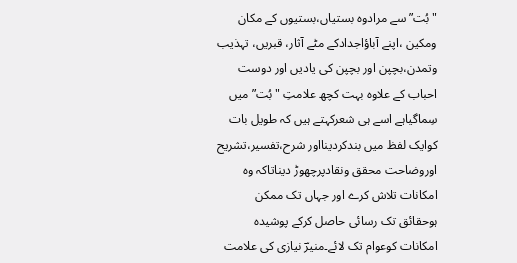"بُت”سے مرادوہ بستیاں،بستیوں کے مکان ومکین ،اپنے آباؤاجدادکے مٹے آثار، قبریں، تہذیب وتمدن،بچپن اور بچپن کی یادیں اور دوست احباب کے علاوہ بہت کچھ علامتِ "بُت” میں سِماگیاہے اسے ہی شعرکہتے ہیں کہ طویل بات کوایک لفظ میں بندکردینااور شرح،تفسیر،تشریح اوروضاحت محقق ونقادپرچھوڑ دیناتاکہ وہ امکانات تلاش کرے اور جہاں تک ممکن ہوحقائق تک رسائی حاصل کرکے پوشیدہ امکانات کوعوام تک لائے۔منیرؔ نیازی کی علامت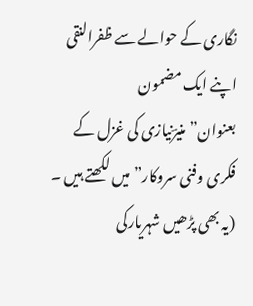نگاری کے حوالے سے ظفرالنقی اپنے ایک مضمون بعنوان”منیرؔنیازی کی غزل کے فکری وفنی سروکار”میں لکھتے ہیں ۔ (یہ بھی پڑھیں شہریارکی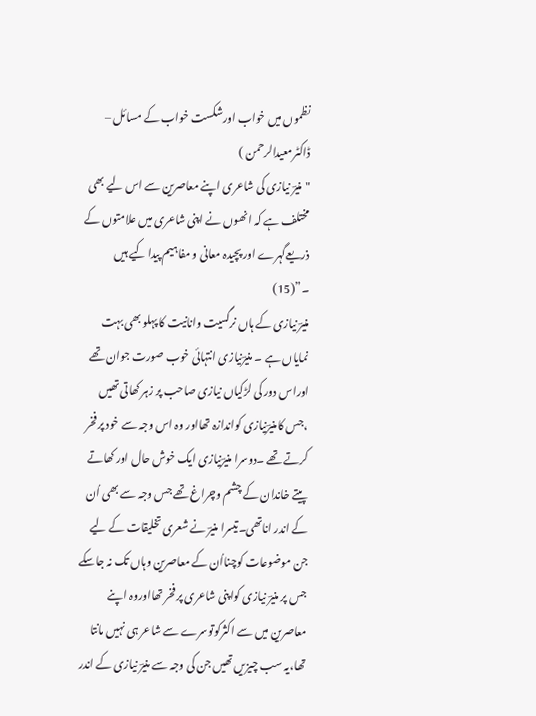نظموں میں خواب اورشکست خواب کے مسائل – ڈاکٹرمعیدالرحمن )
"منیرؔ نیازی کی شاعری اپنے معاصرین سے اس لیے بھی مختلف ہے کہ انھوں نے اپنی شاعری میں علامتوں کے ذریعےگہرے اور پچیدہ معانی و مفاہیم پیدا کیے ہیں ۔”(15)
منیرؔ نیازی کے ہاں نرگسیت وانانیت کا پہلو بھی بہت نمایاں ہے ۔ منیرؔنیازی انتہائی خوب صورت جوان تھے اوراس دور کی لڑکیاں نیازی صاحب پر زہر کھاتی تھیں ،جس کامنیرؔنیازی کواندازہ تھااور وہ اس وجہ سے خود پر فخر کرتے تھے ۔دوسرا منیرؔنیازی ایک خوش حال اور کھاتے پیتے خاندان کے چشم وچراغ تھے جس وجہ سے بھی اُن کے اندر اناتھی۔تیسرا منیرؔ نے شعری تخلیقات کے لیے جن موضوعات کوچنااُن کے معاصرین وہاں تک نہ جاسکے جس پر منیرؔ نیازی کواپنی شاعری پر فخر تھااوروہ اپنے معاصرین میں سے اکثرکوتوسرے سے شاعر ہی نہیں مانتا تھا،یہ سب چیزیں تھیں جن کی وجہ سے منیرؔ نیازی کے اندر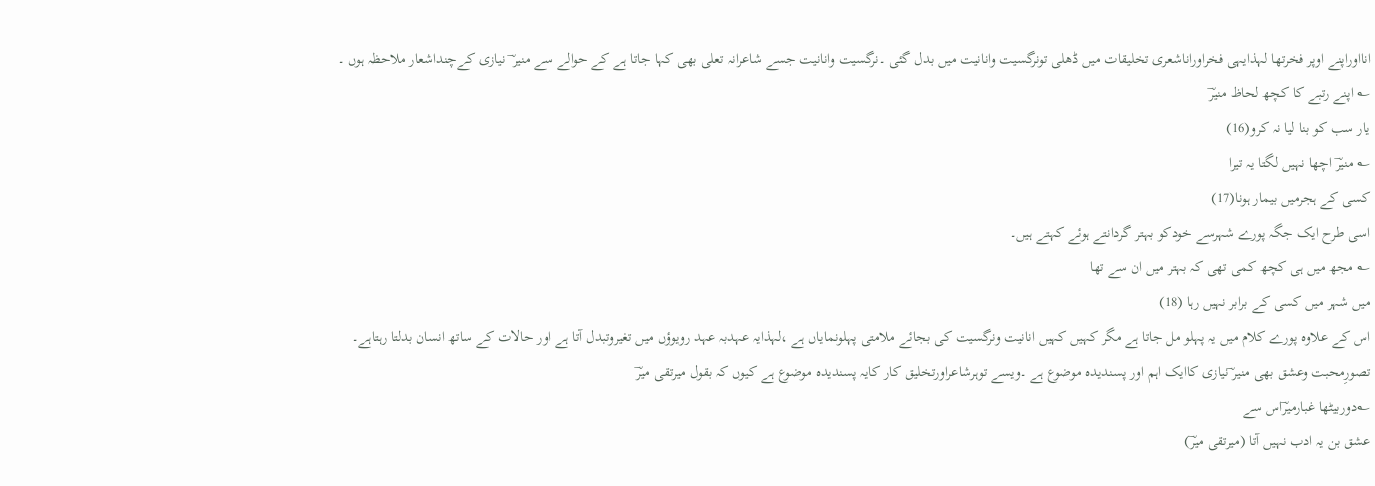انااوراپنے اوپر فخرتھا لہذایہی فخراوراناشعری تخلیقات میں ڈھلی تونرگسیت وانانیت میں بدل گئی ۔نرگسیت وانانیت جسے شاعرانہ تعلی بھی کہا جاتا ہے کے حوالے سے منیر ؔ نیازی کےچنداشعار ملاحظہ ہوں ۔
؎ اپنے رتبے کا کچھ لحاظ منیرؔ
یار سب کو بنا لیا نہ کرو(16)
؎ منیرؔ اچھا نہیں لگتا یہ تیرا
کسی کے ہجرمیں بیمار ہونا(17)
اسی طرح ایک جگہ پورے شہرسے خودکو بہتر گردانتے ہوئے کہتے ہیں۔
؎ مجھ میں ہی کچھ کمی تھی کہ بہتر میں ان سے تھا
میں شہر میں کسی کے برابر نہیں رہا (18)
اس کے علاوہ پورے کلام میں یہ پہلو مل جاتا ہے مگر کہیں کہیں انانیت ونرگسیت کی بجائے ملامتی پہلونمایاں ہے ،لہذایہ عہدبہ عہد رویوؤں میں تغیروتبدل آتا ہے اور حالات کے ساتھ انسان بدلتا رہتاہے۔
تصورِمحبت وعشق بھی منیر ؔنیازی کاایک اہم اور پسندیدہ موضوع ہے ۔ویسے توہرشاعراورتخلیق کار کایہ پسندیدہ موضوع ہے کیوں کہ بقول میرتقی میرؔ
؎دوربیٹھا غبارمیرؔاس سے
عشق بن یہ ادب نہیں آتا (میرتقی میرؔ)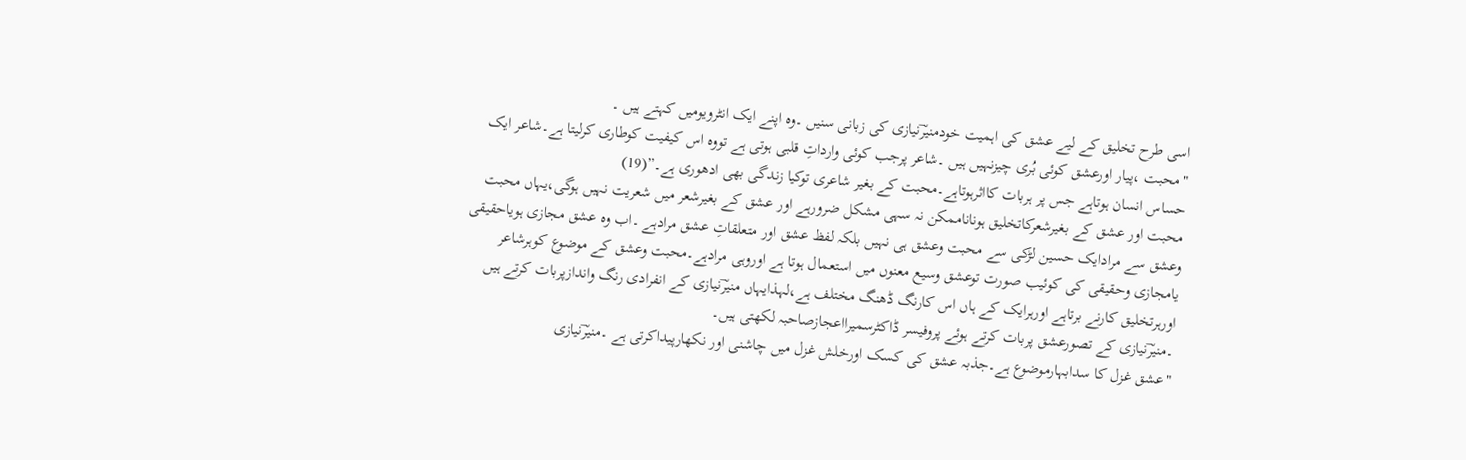اسی طرح تخلیق کے لیے عشق کی اہمیت خودمنیرؔنیازی کی زبانی سنیں ۔وہ اپنے ایک انٹرویومیں کہتے ہیں ۔
"محبت ،پیار اورعشق کوئی بُری چیزنہیں ہیں ۔شاعر پرجب کوئی وارداتِ قلبی ہوتی ہے تووہ اس کیفیت کوطاری کرلیتا ہے۔شاعر ایک حساس انسان ہوتاہے جس پر ہربات کااثرہوتاہے۔محبت کے بغیر شاعری توکیا زندگی بھی ادھوری ہے۔”(19)
محبت اور عشق کے بغیرشعرکاتخلیق ہوناناممکن نہ سہی مشکل ضرورہے اور عشق کے بغیرشعر میں شعریت نہیں ہوگی،یہاں محبت وعشق سے مرادایک حسین لڑکی سے محبت وعشق ہی نہیں بلکہ لفظ عشق اور متعلقاتِ عشق مرادہے ۔اب وہ عشق مجازی ہویاحقیقی یامجازی وحقیقی کی کوئیب صورت توعشق وسیع معنوں میں استعمال ہوتا ہے اوروہی مرادہے۔محبت وعشق کے موضوع کوہرشاعر اورہرتخلیق کارنے برتاہے اورہرایک کے ہاں اس کارنگ ڈھنگ مختلف ہے،لہذایہاں منیرؔنیازی کے انفرادی رنگ واندازپربات کرتے ہیں ۔منیرؔنیازی کے تصورعشق پربات کرتے ہوئے پروفیسر ڈاکٹرسمیرااعجازصاحبہ لکھتی ہیں۔
"عشق غزل کا سدابہارموضوع ہے۔جذبہ عشق کی کسک اورخلش غزل میں چاشنی اور نکھارپیداکرتی ہے ۔منیرؔنیازی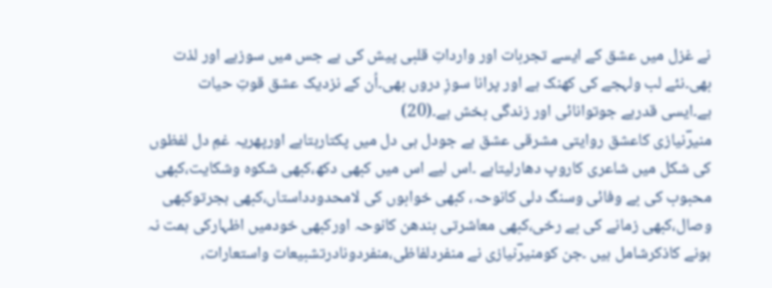نے غزل میں عشق کے ایسے تجربات اور وارداتِ قلبی پیش کی ہے جس میں سوزہے اور لذت بھی۔نئے لب ولہجے کی کھنک ہے اور پرانا سوزِ دروں بھی۔اُن کے نزدیک عشق قوتِ حیات ہے۔ایسی قدرہے جوتوانائی اور زندگی بخش ہے۔(20)
منیرؔنیازی کاعشق روایتی مشرقی عشق ہے جودل ہی دل میں پکتارہتاہے اورپھریہ غمِ دل لفظوں کی شکل میں شاعری کاروپ دھارلیتاہے ۔اس لیے اس میں کبھی دکھ،کبھی شکوہ وشکایت،کبھی محبوب کی بے وفائی وسنگ دلی کانوحہ، کبھی خوابوں کی لامحدودداستاں،کبھی ہجرتوکبھی وصال،کبھی زمانے کی بے رخی،کبھی معاشرتی بندھن کانوحہ اورکبھی خودمیں اظہارکی ہمت نہ ہونے کاذکرشامل ہیں ۔جن کومنیرؔنیازی نے منفردلفاظی،منفردونادرتشبیعات واستعارات،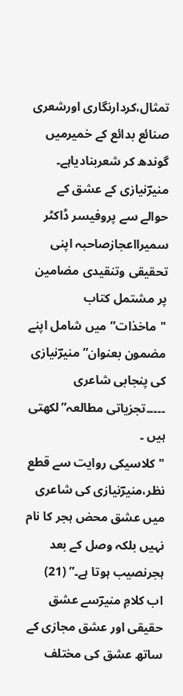تمثال،کردارنگاری اورشعری صنائع بدائع کے خمیرمیں گوندھ کر شعربنادیاہے۔
منیرؔنیازی کے عشق کے حوالے سے پروفیسر ڈاکٹر سمیرااعجازصاحبہ اپنی تحقیقی وتنقیدی مضامین پر مشتمل کتاب "ماخذات”میں شامل اپنے مضمون بعنوان” منیرؔنیازی کی پنجابی شاعری ۔۔۔۔۔تجزیاتی مطالعہ”لکھتی ہیں ۔
"کلاسیکی روایت سے قطع نظر،منیرؔنیازی کی شاعری میں عشق محض ہجر کا نام نہیں بلکہ وصل کے بعد ہجرنصیب ہوتا ہے۔” (21)
اب کلامِ منیرؔسے عشق حقیقی اور عشق مجازی کے ساتھ عشق کی مختلف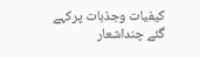کیفیات وجذبات پرکہے گئے چنداشعار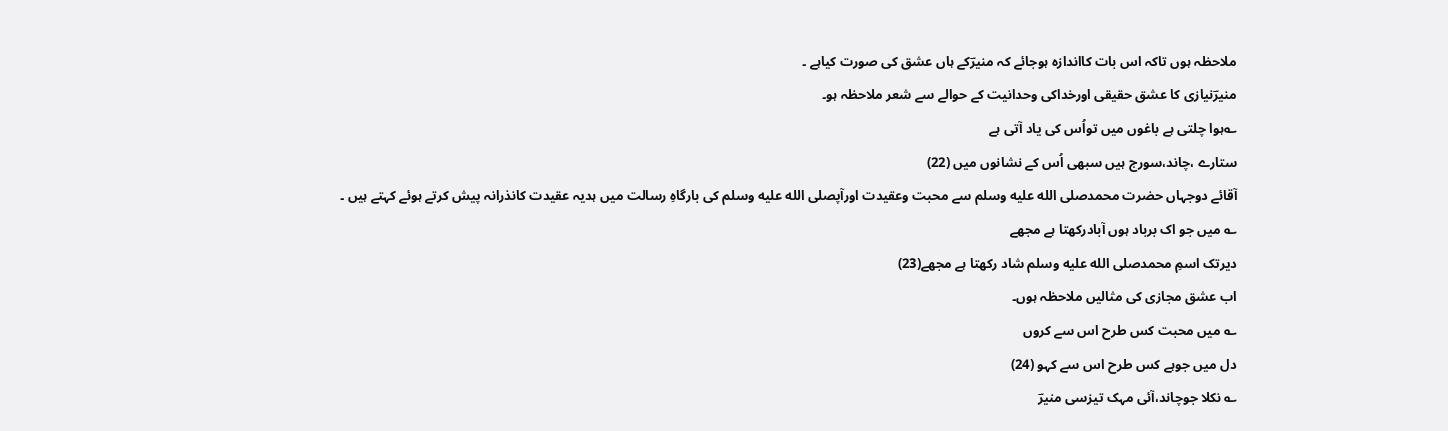ملاحظہ ہوں تاکہ اس بات کااندازہ ہوجائے کہ منیرؔکے ہاں عشق کی صورت کیاہے ۔
منیرؔنیازی کا عشق حقیقی اورخداکی وحدانیت کے حوالے سے شعر ملاحظہ ہو۔
؎ہوا چلتی ہے باغوں میں تواُس کی یاد آتی ہے
ستارے ،چاند،سورج ہیں سبھی اُس کے نشانوں میں (22)
آقائے دوجہاں حضرت محمدصلى الله عليه وسلم سے محبت وعقیدت اورآپصلى الله عليه وسلم کی بارگاہِ رسالت میں ہدیہ عقیدت کانذرانہ پیش کرتے ہوئے کہتے ہیں ۔
؎ میں جو اک برباد ہوں آبادرکھتا ہے مجھے
دیرتک اسمِ محمدصلى الله عليه وسلم شاد رکھتا ہے مجھے(23)
اب عشق مجازی کی مثالیں ملاحظہ ہوں۔
؎ میں محبت کس طرح اس سے کروں
دل میں جوہے کس طرح اس سے کہو (24)
؎ نکلا جوچاند،آئی مہک تیزسی منیرؔ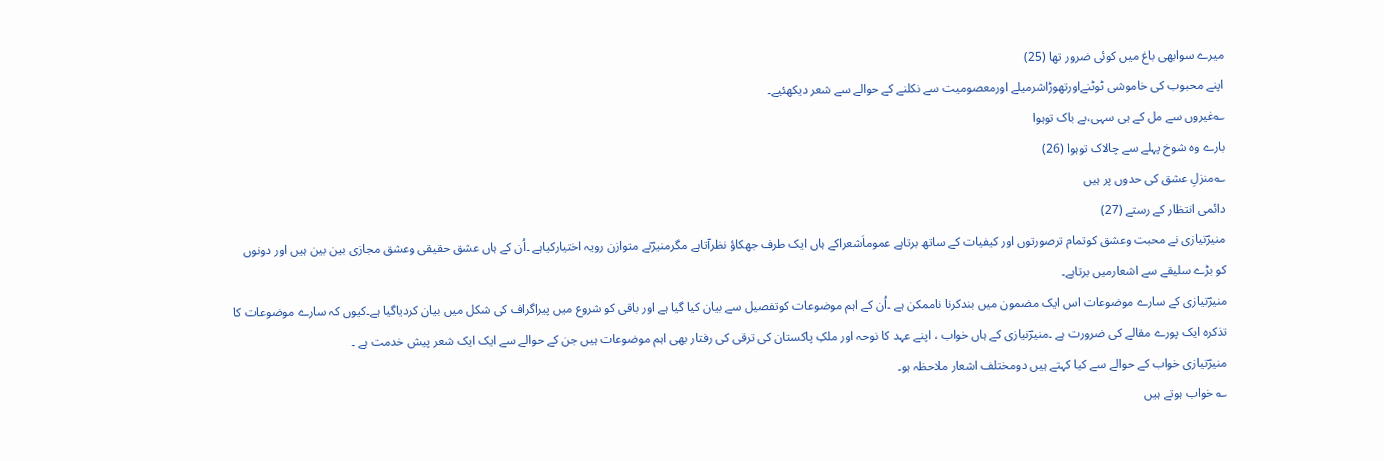میرے سوابھی باغ میں کوئی ضرور تھا (25)
اپنے محبوب کی خاموشی ٹوٹنےاورتھوڑاشرمیلے اورمعصومیت سے نکلنے کے حوالے سے شعر دیکھئیے۔
؎غیروں سے مل کے ہی سہی،بے باک توہوا
بارے وہ شوخ پہلے سے چالاک توہوا (26)
؎منزلِ عشق کی حدوں پر ہیں
دائمی انتظار کے رستے (27)
منیرؔنیازی نے محبت وعشق کوتمام ترصورتوں اور کیفیات کے ساتھ برتاہے عموماَشعراکے ہاں ایک طرف جھکاؤ نظرآتاہے مگرمنیرؔنے متوازن رویہ اختیارکیاہے ۔اُن کے ہاں عشق حقیقی وعشق مجازی بین بین ہیں اور دونوں کو بڑے سلیقے سے اشعارمیں برتاہے۔
منیرؔنیازی کے سارے موضوعات اس ایک مضمون میں بندکرنا ناممکن ہے ۔اُن کے اہم موضوعات کوتفصیل سے بیان کیا گیا ہے اور باقی کو شروع میں پیراگراف کی شکل میں بیان کردیاگیا ہے۔کیوں کہ سارے موضوعات کا تذکرہ ایک پورے مقالے کی ضرورت ہے ۔منیرؔنیازی کے ہاں خواب ، اپنے عہد کا نوحہ اور ملکِ پاکستان کی ترقی کی رفتار بھی اہم موضوعات ہیں جن کے حوالے سے ایک ایک شعر پیش خدمت ہے ۔
منیرؔنیازی خواب کے حوالے سے کیا کہتے ہیں دومختلف اشعار ملاحظہ ہو۔
؎ خواب ہوتے ہیں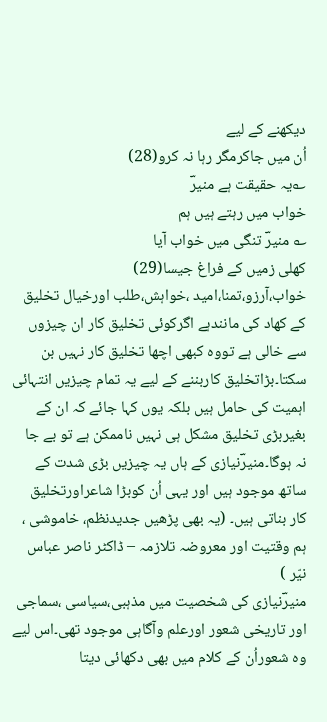دیکھنے کے لیے
اُن میں جاکرمگر رہا نہ کرو(28)
؎یہ حقیقت ہے منیرؔ
خواب میں رہتے ہیں ہم
؎ منیرؔ تنگی میں خواب آیا
کھلی زمیں کے فراغ جیسا(29)
خواب،آرزو،تمنا،امید ،خواہش،طلب اورخیال تخلیق کے کھاد کی مانندہے اگرکوئی تخلیق کار ان چیزوں سے خالی ہے تووہ کبھی اچھا تخلیق کار نہیں بن سکتا۔بڑاتخلیق کاربننے کے لیے یہ تمام چیزیں انتہائی اہمیت کی حامل ہیں بلکہ یوں کہا جائے کہ ان کے بغیربڑی تخلیق مشکل ہی نہیں ناممکن ہے تو بے جا نہ ہوگا۔منیرؔنیازی کے ہاں یہ چیزیں بڑی شدت کے ساتھ موجود ہیں اور یہی اُن کوبڑا شاعراورتخلیق کار بناتی ہیں۔ (یہ بھی پڑھیں جدیدنظم، خاموشی ، ہم وقتیت اور معروضہ تلازمہ – ڈاکٹر ناصر عباس نیّر )
منیرؔنیازی کی شخصیت میں مذہبی،سیاسی ،سماجی اور تاریخی شعور اورعلم وآگاہی موجود تھی۔اس لیے وہ شعوراُن کے کلام میں بھی دکھائی دیتا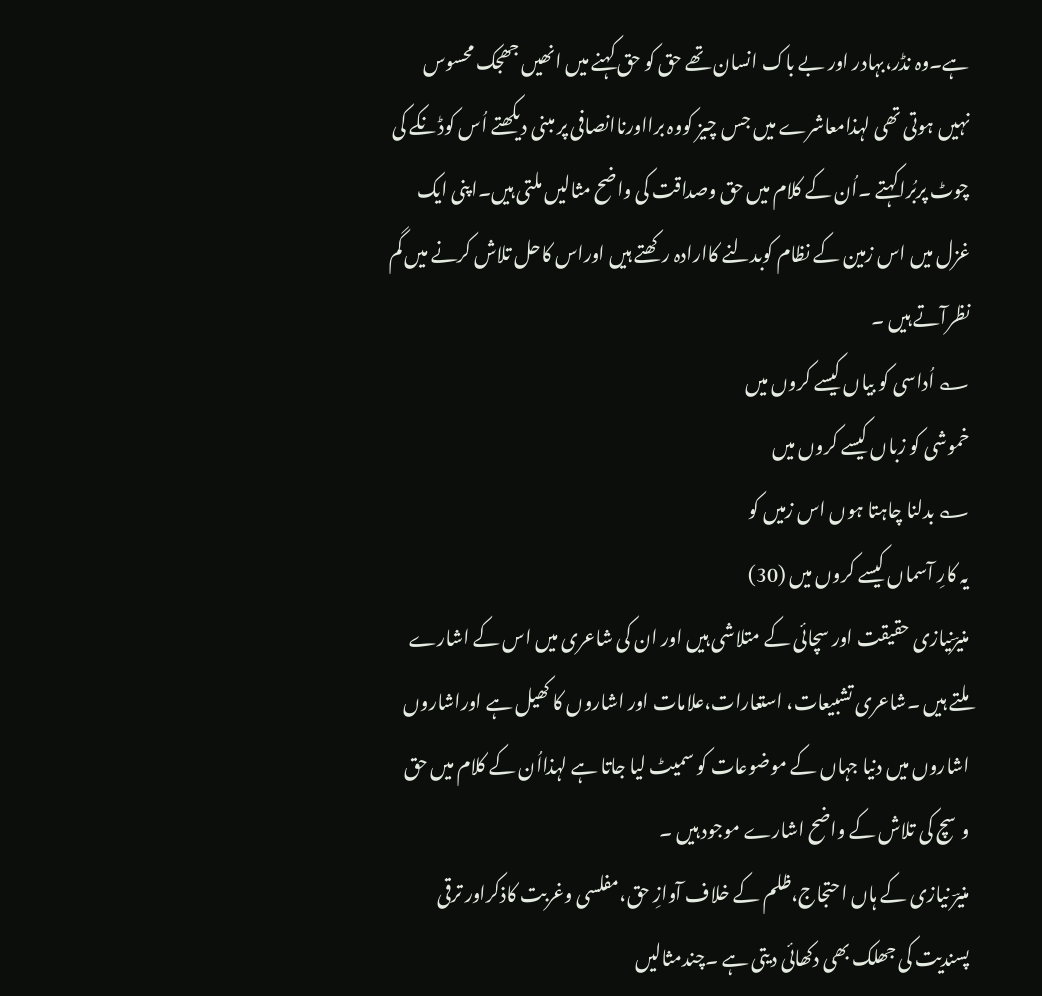ہے۔وہ نڈر،بہادر اور بے باک انسان تھے حق کو حق کہنے میں انھیں جھجک محسوس نہیں ہوتی تھی لہذامعاشرے میں جس چیز کووہ برااورناانصافی پر مبنی دیکھتے اُس کوڈنکے کی چوٹ پربُراکہتے ۔اُن کے کلام میں حق وصداقت کی واضح مثالیں ملتی ہیں۔اپنی ایک غزل میں اس زمین کے نظام کوبدلنے کاارادہ رکھتے ہیں اوراس کاحل تلاش کرنے میں گم نظرآتے ہیں ۔
؎ اُداسی کو بیاں کیسے کروں میں
خموشی کو زباں کیسے کروں میں
؎ بدلنا چاہتا ہوں اس زمیں کو
یہ کارِ آسماں کیسے کروں میں (30)
منیرؔنیازی حقیقت اور سچائی کے متلاشی ہیں اور ان کی شاعری میں اس کے اشارے ملتے ہیں ۔شاعری تشبیعات، استعارات،علامات اور اشاروں کا کھیل ہے اوراشاروں اشاروں میں دنیا جہاں کے موضوعات کو سمیٹ لیا جاتا ہے لہذااُن کے کلام میں حق وسچ کی تلاش کے واضح اشارے موجود ہیں ۔
منیرؔ نیازی کے ہاں احتجاج،ظلم کے خلاف آوازِ حق،مفلسی وغربت کاذکراور ترقی پسندیت کی جھلک بھی دکھائی دیتی ہے ۔چندمثالیں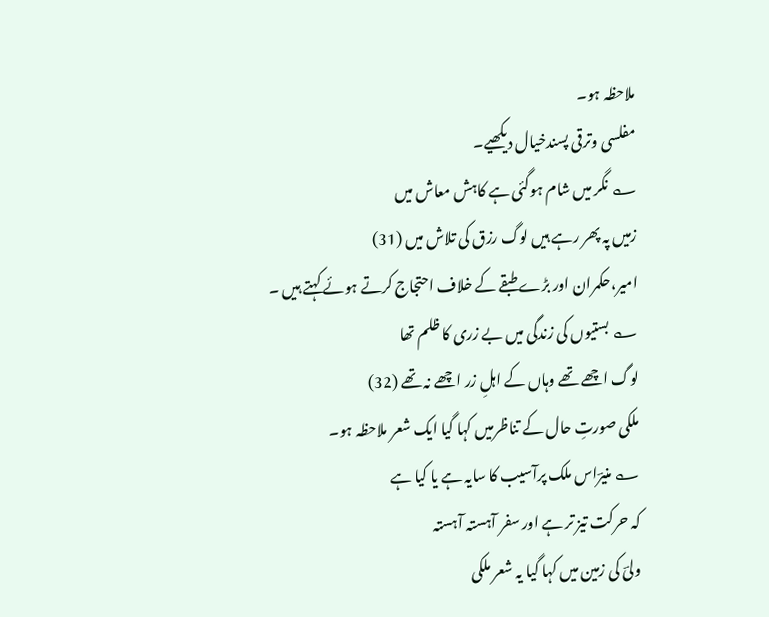ملاحظہ ہو۔
مفلسی وترقی پسندخیال دیکھیے۔
؎ نگر میں شام ہوگئی ہے کاہش معاش میں
زمیں پہ پھر رہے ہیں لوگ رزق کی تلاش میں (31)
امیر،حکمران اور بڑے طبقے کے خلاف احتجاج کرتے ہوئے کہتے ہیں ۔
؎ بستیوں کی زندگی میں بے زری کا ظلم تھا
لوگ اچھے تھے وہاں کے اہلِ زر اچھے نہ تھے (32)
ملکی صورتِ حال کے تناظرمیں کہا گیا ایک شعر ملاحظہ ہو۔
؎ منیرؔاس ملک پرآسیب کا سایہ ہے یا کیا ہے
کہ حرکت تیز تر ہے اور سفر آہستہ آہستہ
ولیؔ کی زمین میں کہا گیا یہ شعر ملکی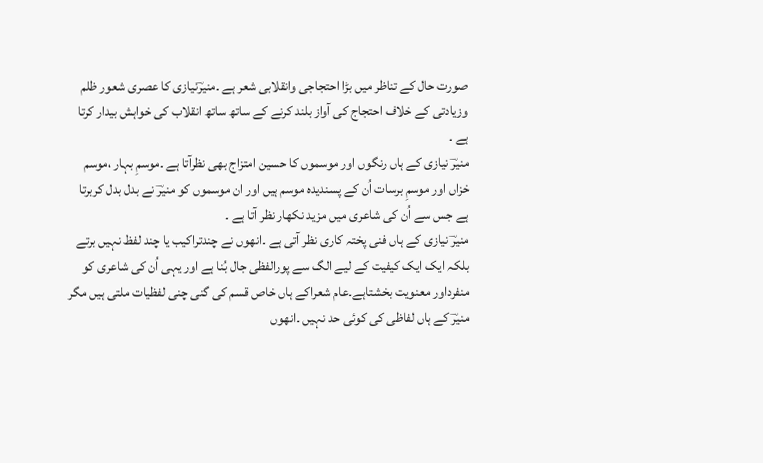صورت حال کے تناظر میں بڑا احتجاجی وانقلابی شعر ہے ۔منیرؔنیازی کا عصری شعور ظلم وزیادتی کے خلاف احتجاج کی آواز بلند کرنے کے ساتھ ساتھ انقلاب کی خواہش بیدار کرتا ہے ۔
منیرؔ نیازی کے ہاں رنگوں اور موسموں کا حسین امتزاج بھی نظرآتا ہے ۔موسمِ بہار ،موسم خزاں اور موسمِ برسات اُن کے پسندیدہ موسم ہیں اور ان موسموں کو منیرؔ نے بدل بدل کربرتا ہے جس سے اُن کی شاعری میں مزید نکھار نظر آتا ہے ۔
منیرؔ نیازی کے ہاں فنی پختہ کاری نظر آتی ہے ۔انھوں نے چندتراکیب یا چند لفظ نہیں برتے بلکہ ایک ایک کیفیت کے لیے الگ سے پورالفظی جال بُنا ہے اور یہی اُن کی شاعری کو منفرداور معنویت بخشتاہے۔عام شعراکے ہاں خاص قسم کی گنی چنی لفظیات ملتی ہیں مگر منیرؔ کے ہاں لفاظی کی کوئی حد نہیں ۔انھوں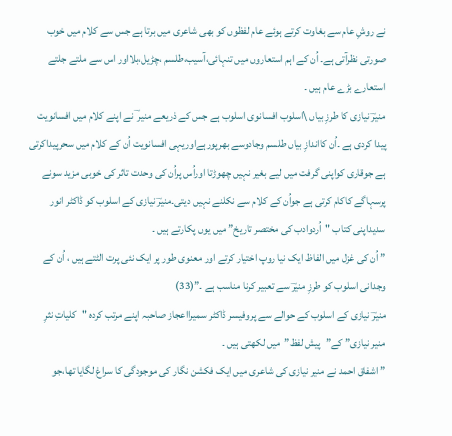نے روشِ عام سے بغاوت کرتے ہوئے عام لفظوں کو بھی شاعری میں برتا ہے جس سے کلام میں خوب صورتی نظرآتی ہے۔ اُن کے اہم استعاروں میں تنہائی،آسیب،طلسم ،چڑیل،بلااور اس سے ملتے جلتے استعارے بڑے عام ہیں ۔
منیرؔ نیازی کا طرزِ بیاں \اسلوب افسانوی اسلوب ہے جس کے ذریعے منیر ؔ نے اپنے کلام میں افسانویت پیدا کردی ہے ۔اُن کااندازِ بیاں طلسم وجادوسے بھرپورہےاوریہی افسانویت اُن کے کلام میں سحرپیداکرتی ہے جوقاری کواپنی گرفت میں لیے بغیر نہیں چھوڑتا اوراُس پراُن کی وحدت تاثر کی خوبی مزید سونے پرسہاگے کاکام کرتی ہے جواُن کے کلام سے نکلنے نہیں دیتی۔منیرؔ نیازی کے اسلوب کو ڈاکٹر انور سدیداپنی کتاب "اُردوادب کی مختصر تاریخ” میں یوں پکارتے ہیں ۔
” اُن کی غزل میں الفاظ ایک نیا روپ اختیار کرتے اور معنوی طور پر ایک نئی پرت الٹتے ہیں ، اُن کے وجدانی اسلوب کو طرزِ منیرؔ سے تعبیر کرنا مناسب ہے ۔”(33)
منیرؔ نیازی کے اسلوب کے حوالے سے پروفیسر ڈاکٹر سمیرااعجاز صاحبہ اپنے مرتب کردہ "کلیاتِ نثرِ منیر نیازی” کے”پیش لفظ”میں لکھتی ہیں ۔
” اشفاق احمد نے منیر نیازی کی شاعری میں ایک فکشن نگار کی موجودگی کا سراغ لگایا تھا،جو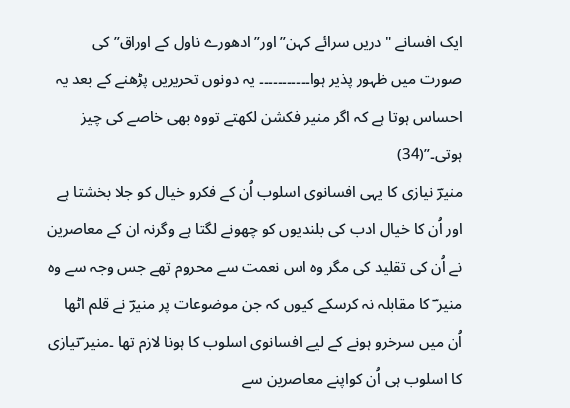ایک افسانے "دریں سرائے کہن” اور”ادھورے ناول کے اوراق” کی صورت میں ظہور پذیر ہوا۔۔۔۔۔۔۔۔۔۔۔ یہ دونوں تحریریں پڑھنے کے بعد یہ احساس ہوتا ہے کہ اگر منیر فکشن لکھتے تووہ بھی خاصے کی چیز ہوتی۔”(34)
منیرؔ نیازی کا یہی افسانوی اسلوب اُن کے فکرو خیال کو جلا بخشتا ہے اور اُن کا خیال ادب کی بلندیوں کو چھونے لگتا ہے وگرنہ ان کے معاصرین نے اُن کی تقلید کی مگر وہ اس نعمت سے محروم تھے جس وجہ سے وہ منیر ؔ کا مقابلہ نہ کرسکے کیوں کہ جن موضوعات پر منیرؔ نے قلم اٹھا اُن میں سرخرو ہونے کے لیے افسانوی اسلوب کا ہونا لازم تھا ۔منیر ؔنیازی کا اسلوب ہی اُن کواپنے معاصرین سے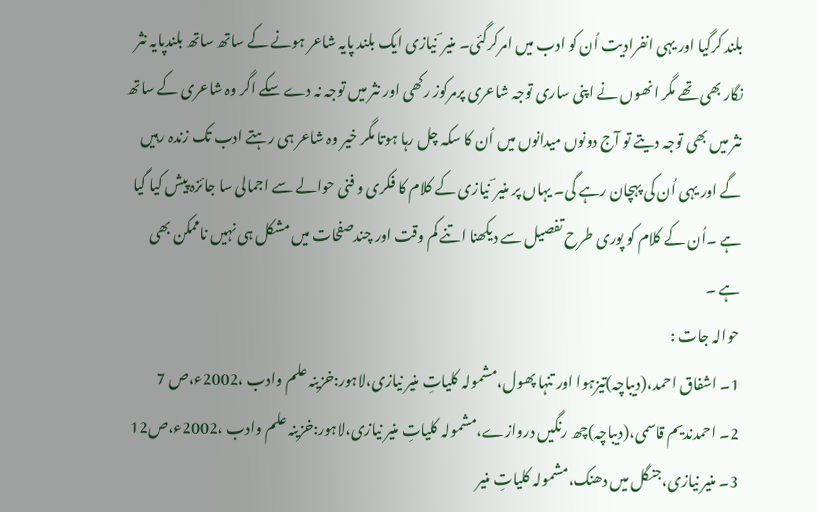بلند کرگیا اور یہی انفرادیت اُن کو ادب میں امرکرگئی۔ منیر ؔ نیازی ایک بلند پایہ شاعر ہونے کے ساتھ ساتھ بلندپایہ نثر نگار بھی تھے مگر انھوں نے اپنی ساری توجہ شاعری پرمرکوز رکھی اور نثر میں توجہ نہ دے سکے اگر وہ شاعری کے ساتھ نثر میں بھی توجہ دیتے تو آج دونوں میدانوں میں اُن کا سکہ چل رہا ہوتا مگر خیر وہ شاعر ہی رہتے ادب تک زندہ رہیں گے اور یہی اُن کی پہچان رہے گی۔ یہاں پر منیر ؔ نیازی کے کلام کا فکری و فنی حوالے سے اجمالی سا جائزہ پیش کیا گیا ہے ۔اُن کے کلام کو پوری طرح تفصیل سے دیکھنا اتنے کم وقت اور چندصفحات میں مشکل ہی نہیں ناممکن بھی ہے ۔
حوالہ جات :
1۔ اشفاق احمد،(دیباچہ)تیزہوا اور تنہا پھول،مشمولہ کلیاتِ منیر نیازی،لاہور:خزینہ علم وادب ،2002ء،ص 7
2۔ احمدندیم قاسمی،(دیباچہ)چھ رنگیں دروازے،مشمولہ کلیاتِ منیر نیازی،لاہور:خزینہ علم وادب ،2002ء،ص12
3۔ منیر نیازی،جنگل میں دھنک،مشمولہ کلیاتِ منیر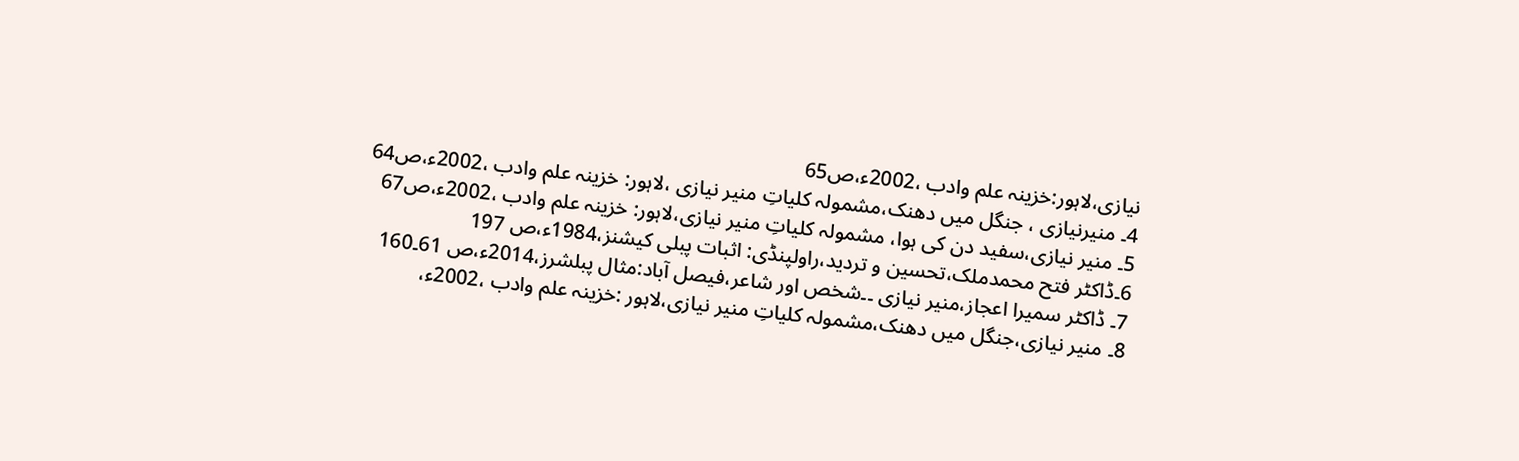نیازی،لاہور:خزینہ علم وادب ،2002ء،ص65
4۔ منیرنیازی ، جنگل میں دھنک،مشمولہ کلیاتِ منیر نیازی ،لاہور: خزینہ علم وادب ،2002ء،ص64
5۔ منیر نیازی،سفید دن کی ہوا، مشمولہ کلیاتِ منیر نیازی،لاہور: خزینہ علم وادب ،2002ء،ص67
6۔ڈاکٹر فتح محمدملک،تحسین و تردید،راولپنڈی: اثبات پبلی کیشنز،1984ء،ص 197
7۔ ڈاکٹر سمیرا اعجاز،منیر نیازی ۔۔شخص اور شاعر،فیصل آباد:مثال پبلشرز،2014ء،ص 61۔160
8۔ منیر نیازی،جنگل میں دھنک،مشمولہ کلیاتِ منیر نیازی،لاہور :خزینہ علم وادب ،2002ء،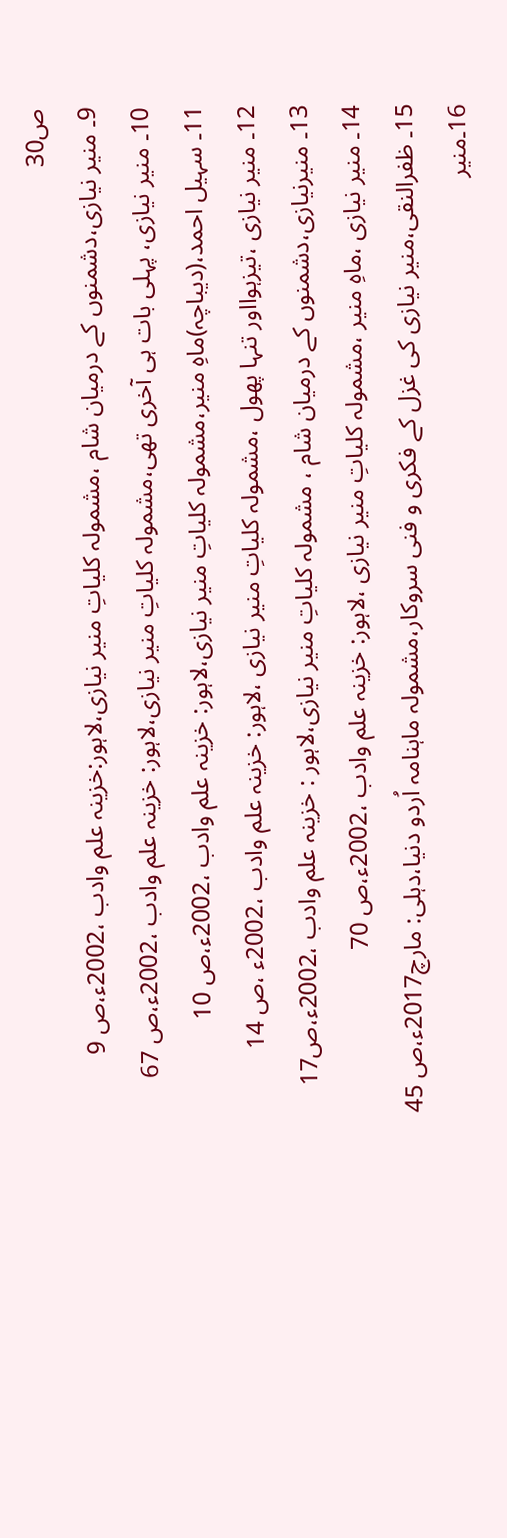ص30
9۔ منیر نیازی،دشمنوں کے درمیان شام ،مشمولہ کلیاتِ منیر نیازی،لاہور:خزینہ علم وادب ،2002ء،ص 9
10۔ منیر نیازی، پہلی بات ہی آخری تھی،مشمولہ کلیاتِ منیر نیازی،لاہور: خزینہ علم وادب ،2002ء،ص 67
11۔ سہیل احمد،(دیباچہ)ماہِ منیر،مشمولہ کلیاتِ منیر نیازی،لاہور: خزینہ علم وادب ،2002ء،ص 10
12۔ منیر نیازی ،تیزہوااور تنہا پھول ،مشمولہ کلیاتِ منیر نیازی ،لاہور: خزینہ علم وادب ،2002ء ،ص 14
13۔ منیرنیازی،دشمنوں کے درمیان شام ، مشمولہ کلیاتِ منیر نیازی،لاہور : خزینہ علم وادب ،2002ء،ص17
14۔ منیر نیازی ،ماہِ منیر ،مشمولہ کلیاتِ منیر نیازی ،لاہور: خزینہ علم وادب ،2002ء،ص 70
15۔ ظفرالنقی،منیر نیازی کی غزل کے فکری و فنی سروکار،مشمولہ ماہنامہ اُردو دنیا،دہلی: مارچ2017ء،ص 45
16۔منیر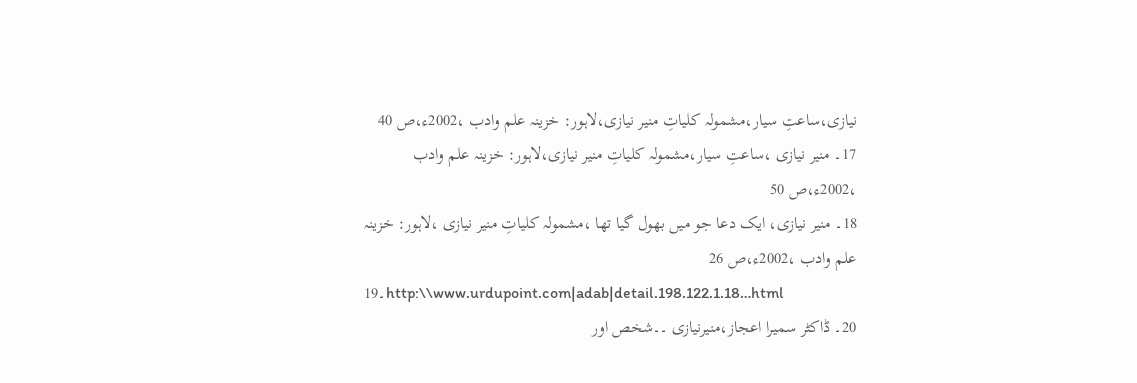نیازی،ساعتِ سیار،مشمولہ کلیاتِ منیر نیازی،لاہور: خزینہ علم وادب ،2002ء،ص 40
17۔ منیر نیازی ،ساعتِ سیار،مشمولہ کلیاتِ منیر نیازی،لاہور: خزینہ علم وادب ،2002ء،ص 50
18۔ منیر نیازی، ایک دعا جو میں بھول گیا تھا ،مشمولہ کلیاتِ منیر نیازی ،لاہور: خزینہ علم وادب ،2002ء،ص 26
19۔http:\\www.urdupoint.com|adab|detail.198.122.1.18…html
20۔ ڈاکٹر سمیرا اعجاز،منیرنیازی ۔۔شخص اور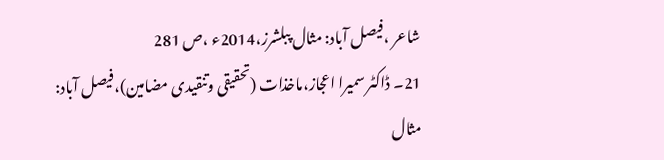شاعر ،فیصل آباد: مثال پبلشرز،2014ء ،ص 281
21۔ ڈاکٹر سمیرا اعجاز،ماخذات (تحقیقی وتنقیدی مضامین)،فیصل آباد: مثال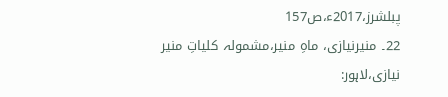پبلشرز،2017ء،ص157
22۔ منیرنیازی، ماہِ منیر،مشمولہ کلیاتِ منیر نیازی،لاہور: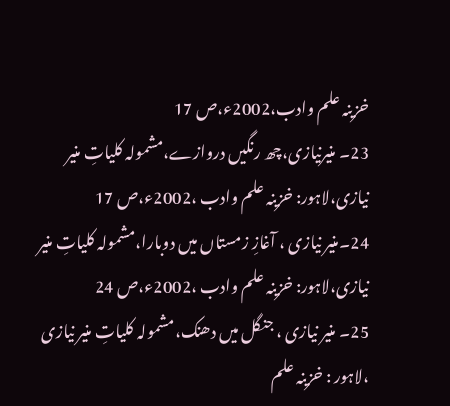خزینہ علم وادب،2002ء،ص 17
23۔ منیرنیازی،چھ رنگیں دروازے،مشمولہ کلیاتِ منیر نیازی،لاہور: خزینہ علم وادب ،2002ء،ص 17
24۔منیر نیازی ، آغازِ زمستاں میں دوبارا،مشمولہ کلیاتِ منیر نیازی،لاہور: خزینہ علم وادب ،2002ء،ص 24
25۔ منیر نیازی ، جنگل میں دھنک،مشمولہ کلیاتِ منیر نیازی ،لاہور : خزینہ علم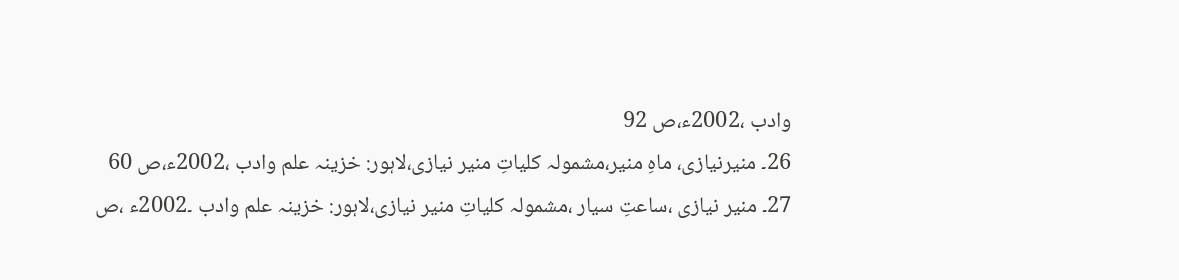وادب ،2002ء،ص 92
26۔ منیرنیازی، ماہِ منیر،مشمولہ کلیاتِ منیر نیازی،لاہور: خزینہ علم وادب ،2002ء،ص 60
27۔ منیر نیازی ،ساعتِ سیار ،مشمولہ کلیاتِ منیر نیازی،لاہور: خزینہ علم وادب ۔2002ء ،ص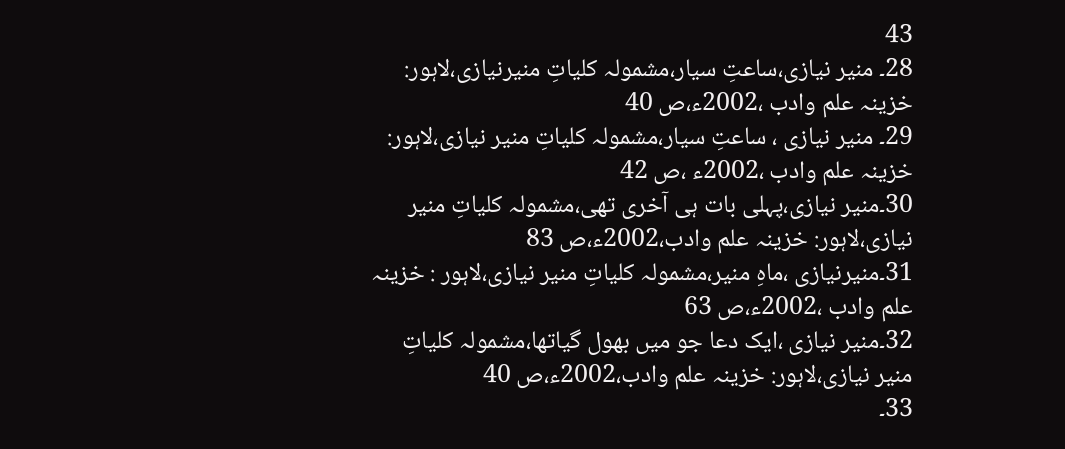43
28۔ منیر نیازی،ساعتِ سیار،مشمولہ کلیاتِ منیرنیازی،لاہور: خزینہ علم وادب ،2002ء،ص 40
29۔ منیر نیازی ، ساعتِ سیار،مشمولہ کلیاتِ منیر نیازی،لاہور: خزینہ علم وادب ،2002ء ،ص 42
30۔منیر نیازی،پہلی بات ہی آخری تھی،مشمولہ کلیاتِ منیر نیازی،لاہور: خزینہ علم وادب،2002ء،ص 83
31۔منیرنیازی ،ماہِ منیر،مشمولہ کلیاتِ منیر نیازی،لاہور : خزینہ علم وادب ،2002ء،ص 63
32۔منیر نیازی ،ایک دعا جو میں بھول گیاتھا،مشمولہ کلیاتِ منیر نیازی،لاہور: خزینہ علم وادب،2002ء،ص 40
33۔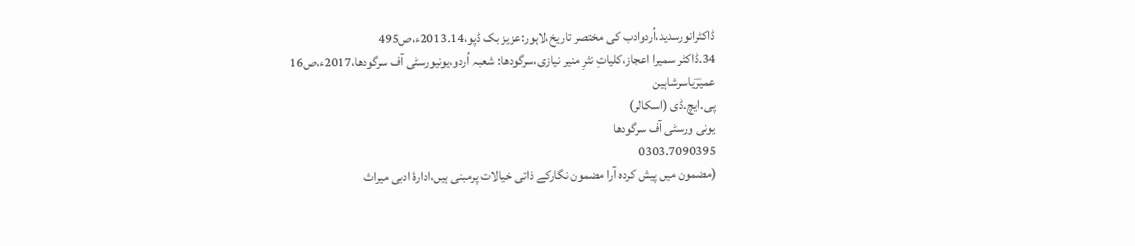ڈاکٹرانورسدید،اُردوادب کی مختصر تاریخ،لاہور:عزیز بک ڈپو،14۔2013ء،ص495
34۔ڈاکٹر سمیرا اعجاز،کلیاتِ نثرِ منیر نیازی،سرگودھا: شعبہ اُردو،یونیورسٹی آف سرگودھا،2017ء،ص16
عمیرؔیاسرشاہین
پی۔ایچ۔ڈی (اسکالر)
یونی ورسٹی آف سرگودھا
0303.7090395
(مضمون میں پیش کردہ آرا مضمون نگارکے ذاتی خیالات پرمبنی ہیں،ادارۂ ادبی میراث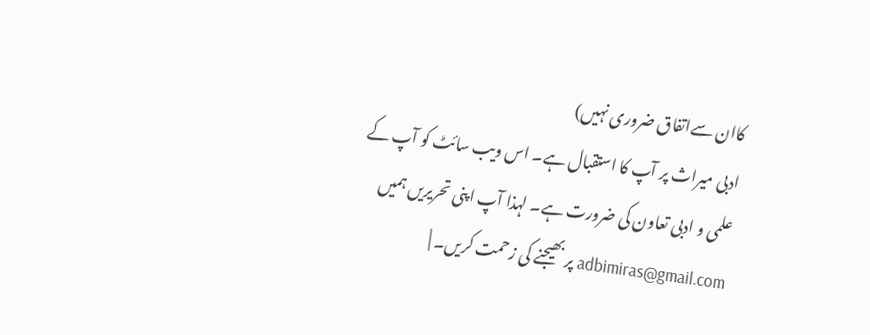کاان سےاتفاق ضروری نہیں)
ادبی میراث پر آپ کا استقبال ہے۔ اس ویب سائٹ کو آپ کے علمی و ادبی تعاون کی ضرورت ہے۔ لہذا آپ اپنی تحریریں ہمیں adbimiras@gmail.com پر بھیجنے کی زحمت کریں۔ |